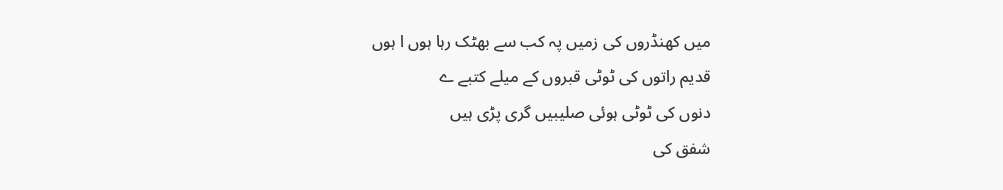میں کھنڈروں کی زمیں پہ کب سے بھٹک رہا ہوں ا ہوں
قدیم راتوں کی ٹوٹی قبروں کے میلے کتبے ے
دنوں کی ٹوٹی ہوئی صلیبیں گری پڑی ہیں
شفق کی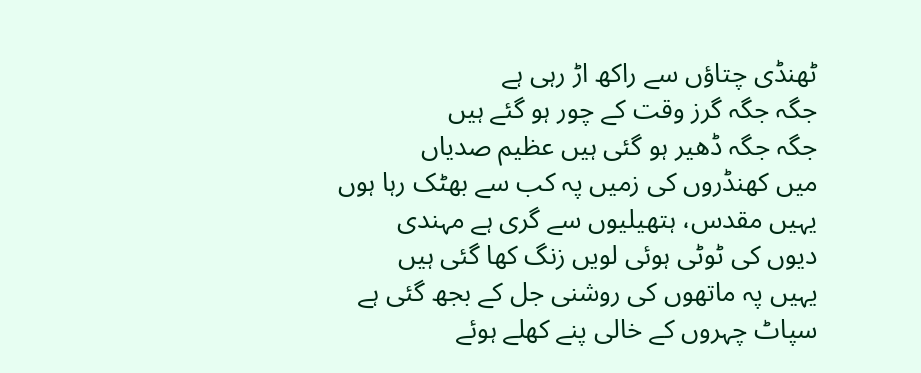ٹھنڈی چتاؤں سے راکھ اڑ رہی ہے
جگہ جگہ گرز وقت کے چور ہو گئے ہیں
جگہ جگہ ڈھیر ہو گئی ہیں عظیم صدیاں
میں کھنڈروں کی زمیں پہ کب سے بھٹک رہا ہوں
یہیں مقدس، ہتھیلیوں سے گری ہے مہندی
دیوں کی ٹوٹی ہوئی لویں زنگ کھا گئی ہیں
یہیں پہ ماتھوں کی روشنی جل کے بجھ گئی ہے
سپاٹ چہروں کے خالی پنے کھلے ہوئے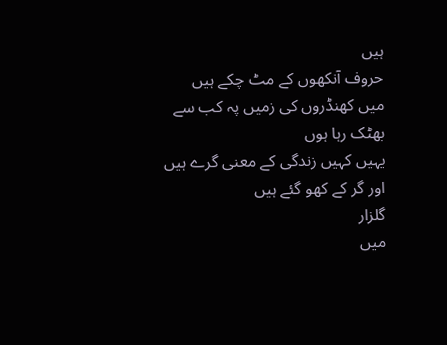ہیں
حروف آنکھوں کے مٹ چکے ہیں
میں کھنڈروں کی زمیں پہ کب سے بھٹک رہا ہوں
یہیں کہیں زندگی کے معنی گرے ہیں اور گر کے کھو گئے ہیں
گلزار
میں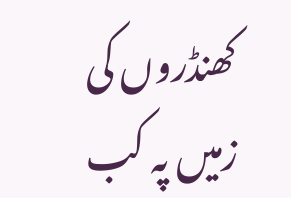کھنڈروں کی زمیں پہ کب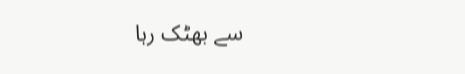سے بھٹک رہا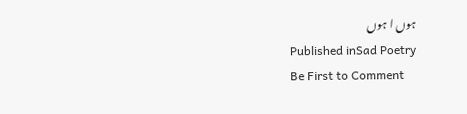ہوں ا ہوں
Published inSad Poetry
Be First to Comment